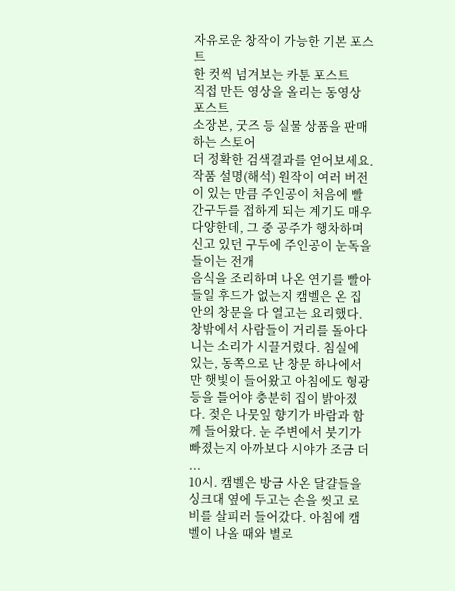자유로운 창작이 가능한 기본 포스트
한 컷씩 넘겨보는 카툰 포스트
직접 만든 영상을 올리는 동영상 포스트
소장본, 굿즈 등 실물 상품을 판매하는 스토어
더 정확한 검색결과를 얻어보세요.
작품 설명(해석) 원작이 여러 버전이 있는 만큼 주인공이 처음에 빨간구두를 접하게 되는 계기도 매우 다양한데, 그 중 공주가 행차하며 신고 있던 구두에 주인공이 눈독을 들이는 전개
음식을 조리하며 나온 연기를 빨아들일 후드가 없는지 캠벨은 온 집안의 창문을 다 열고는 요리했다. 창밖에서 사람들이 거리를 돌아다니는 소리가 시끌거렸다. 침실에 있는, 동쪽으로 난 창문 하나에서만 햇빛이 들어왔고 아침에도 형광등을 틀어야 충분히 집이 밝아졌다. 젖은 나뭇잎 향기가 바람과 함께 들어왔다. 눈 주변에서 붓기가 빠졌는지 아까보다 시야가 조금 더 ...
10시. 캠벨은 방금 사온 달걀들을 싱크대 옆에 두고는 손을 씻고 로비를 살피러 들어갔다. 아침에 캠벨이 나올 때와 별로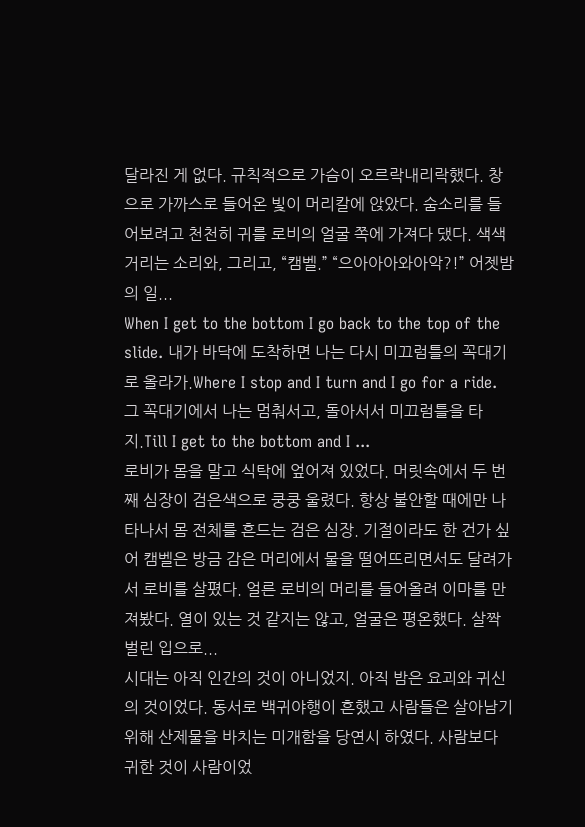달라진 게 없다. 규칙적으로 가슴이 오르락내리락했다. 창으로 가까스로 들어온 빛이 머리칼에 앉았다. 숨소리를 들어보려고 천천히 귀를 로비의 얼굴 쪽에 가져다 댔다. 색색거리는 소리와, 그리고, “캠벨.” “으아아아와아악?!” 어젯밤의 일...
When I get to the bottom I go back to the top of the slide. 내가 바닥에 도착하면 나는 다시 미끄럼틀의 꼭대기로 올라가.Where I stop and I turn and I go for a ride. 그 꼭대기에서 나는 멈춰서고, 돌아서서 미끄럼틀을 타지.Till I get to the bottom and I ...
로비가 몸을 말고 식탁에 엎어져 있었다. 머릿속에서 두 번째 심장이 검은색으로 쿵쿵 울렸다. 항상 불안할 때에만 나타나서 몸 전체를 흔드는 검은 심장. 기절이라도 한 건가 싶어 캠벨은 방금 감은 머리에서 물을 떨어뜨리면서도 달려가서 로비를 살폈다. 얼른 로비의 머리를 들어올려 이마를 만져봤다. 열이 있는 것 같지는 않고, 얼굴은 평온했다. 살짝 벌린 입으로...
시대는 아직 인간의 것이 아니었지. 아직 밤은 요괴와 귀신의 것이었다. 동서로 백귀야행이 흔했고 사람들은 살아남기 위해 산제물을 바치는 미개함을 당연시 하였다. 사람보다 귀한 것이 사람이었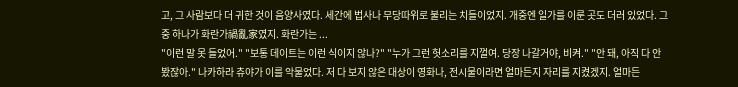고, 그 사람보다 더 귀한 것이 음양사였다. 세간에 법사나 무당따위로 불리는 치들이었지. 개중엔 일가를 이룬 곳도 더러 있었다. 그 중 하나가 화란가禍亂家였지. 화란가는 ...
"이런 말 못 들었어." "보통 데이트는 이런 식이지 않나?" "누가 그런 헛소리를 지껄여. 당장 나갈거야, 비켜." "안 돼, 아직 다 안봤잖아." 나카하라 츄야가 이를 악물었다. 저 다 보지 않은 대상이 영화나, 전시물이라면 얼마든지 자리를 지켰겠지. 얼마든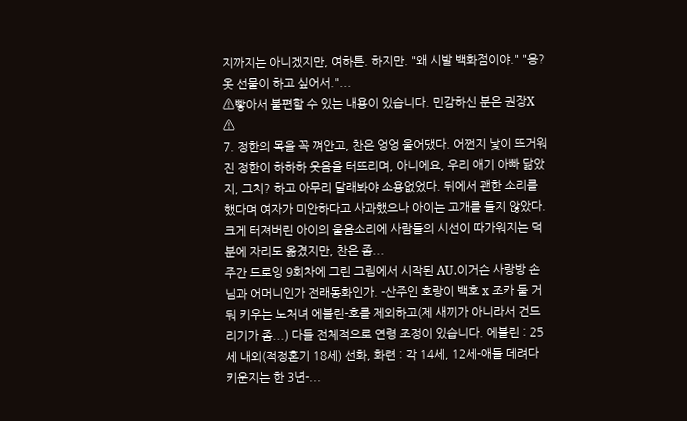지까지는 아니겠지만, 여하튼. 하지만. "왜 시발 백화점이야." "응? 옷 선물이 하고 싶어서."...
⚠빻아서 불편할 수 있는 내용이 있습니다. 민감하신 분은 권장X ⚠
7. 정한의 목을 꼭 껴안고, 찬은 엉엉 울어댔다. 어쩐지 낯이 뜨거워진 정한이 하하하 웃음을 터뜨리며, 아니에요, 우리 애기 아빠 닮았지, 그치? 하고 아무리 달래봐야 소용없었다. 뒤에서 괜한 소리를 했다며 여자가 미안하다고 사과했으나 아이는 고개를 들지 않았다. 크게 터져버린 아이의 울음소리에 사람들의 시선이 따가워지는 덕분에 자리도 옮겼지만, 찬은 좀...
주간 드로잉 9회차에 그린 그림에서 시작된 AU.이거슨 사랑방 손님과 어머니인가 전래동화인가. -산주인 호랑이 백호 x 조카 둘 거둬 키우는 노처녀 에블린-호를 제외하고(제 새끼가 아니라서 건드리기가 좀...) 다들 전체적으로 연령 조정이 있습니다. 에블린 : 25세 내외(적정혼기 18세) 선화, 화련 : 각 14세, 12세-애들 데려다 키운지는 한 3년-...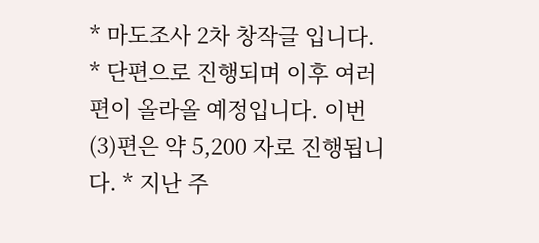* 마도조사 2차 창작글 입니다. * 단편으로 진행되며 이후 여러편이 올라올 예정입니다. 이번 (3)편은 약 5,200 자로 진행됩니다. * 지난 주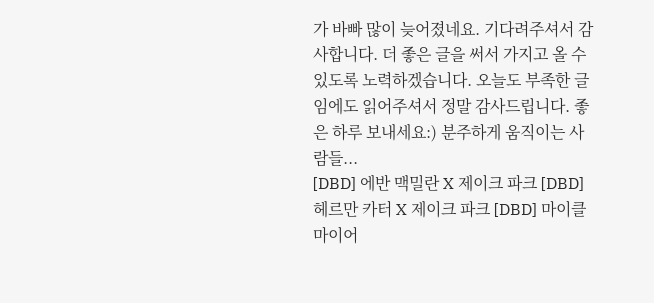가 바빠 많이 늦어졌네요. 기다려주셔서 감사합니다. 더 좋은 글을 써서 가지고 올 수 있도록 노력하겠습니다. 오늘도 부족한 글임에도 읽어주셔서 정말 감사드립니다. 좋은 하루 보내세요:) 분주하게 움직이는 사람들...
[DBD] 에반 맥밀란 X 제이크 파크 [DBD] 헤르만 카터 X 제이크 파크 [DBD] 마이클 마이어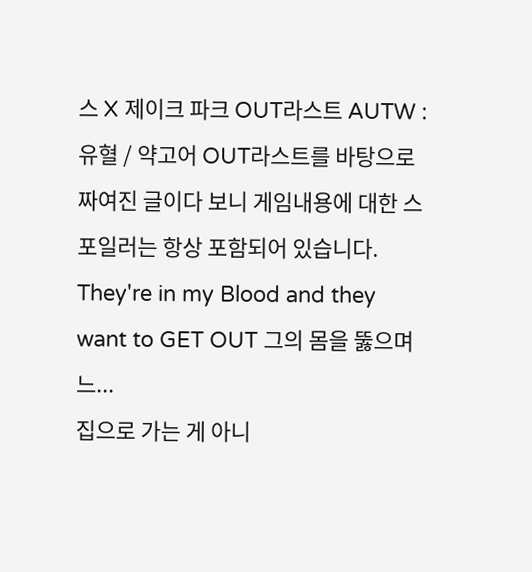스 X 제이크 파크 OUT라스트 AUTW : 유혈 / 약고어 OUT라스트를 바탕으로 짜여진 글이다 보니 게임내용에 대한 스포일러는 항상 포함되어 있습니다. They're in my Blood and they want to GET OUT 그의 몸을 뚫으며 느...
집으로 가는 게 아니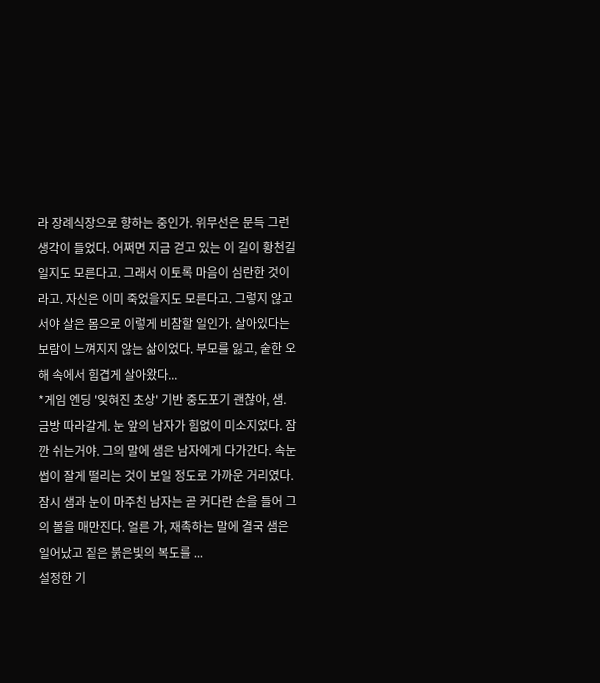라 장례식장으로 향하는 중인가. 위무선은 문득 그런 생각이 들었다. 어쩌면 지금 걷고 있는 이 길이 황천길일지도 모른다고. 그래서 이토록 마음이 심란한 것이라고. 자신은 이미 죽었을지도 모른다고. 그렇지 않고서야 살은 몸으로 이렇게 비참할 일인가. 살아있다는 보람이 느껴지지 않는 삶이었다. 부모를 잃고, 숱한 오해 속에서 힘겹게 살아왔다...
*게임 엔딩 '잊혀진 초상' 기반 중도포기 괜찮아, 샘. 금방 따라갈게. 눈 앞의 남자가 힘없이 미소지었다. 잠깐 쉬는거야. 그의 말에 샘은 남자에게 다가간다. 속눈썹이 잘게 떨리는 것이 보일 정도로 가까운 거리였다. 잠시 샘과 눈이 마주친 남자는 곧 커다란 손을 들어 그의 볼을 매만진다. 얼른 가, 재촉하는 말에 결국 샘은 일어났고 짙은 붉은빛의 복도를 ...
설정한 기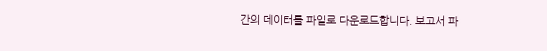간의 데이터를 파일로 다운로드합니다. 보고서 파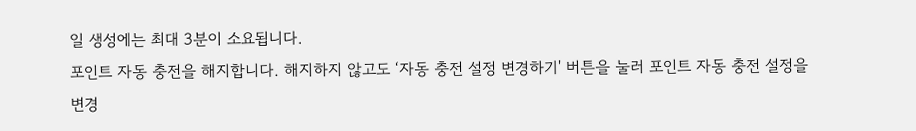일 생성에는 최대 3분이 소요됩니다.
포인트 자동 충전을 해지합니다. 해지하지 않고도 ‘자동 충전 설정 변경하기' 버튼을 눌러 포인트 자동 충전 설정을 변경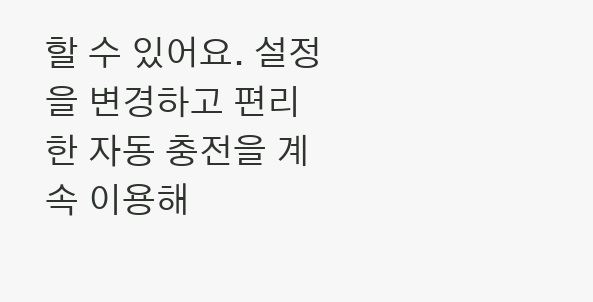할 수 있어요. 설정을 변경하고 편리한 자동 충전을 계속 이용해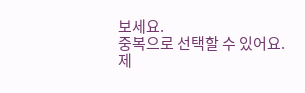보세요.
중복으로 선택할 수 있어요.
제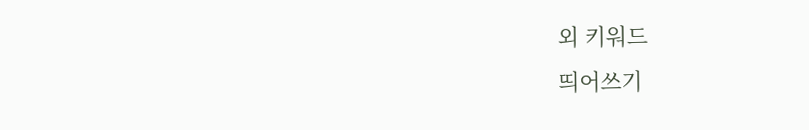외 키워드
띄어쓰기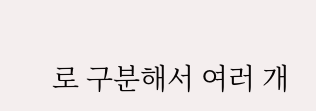로 구분해서 여러 개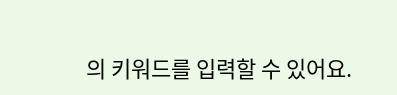의 키워드를 입력할 수 있어요.